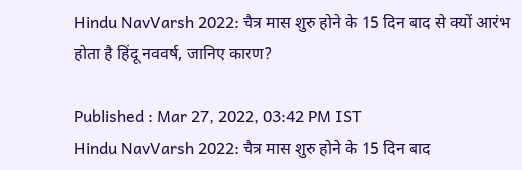Hindu NavVarsh 2022: चैत्र मास शुरु होने के 15 दिन बाद से क्यों आरंभ होता है हिंदू नववर्ष, जानिए कारण?

Published : Mar 27, 2022, 03:42 PM IST
Hindu NavVarsh 2022: चैत्र मास शुरु होने के 15 दिन बाद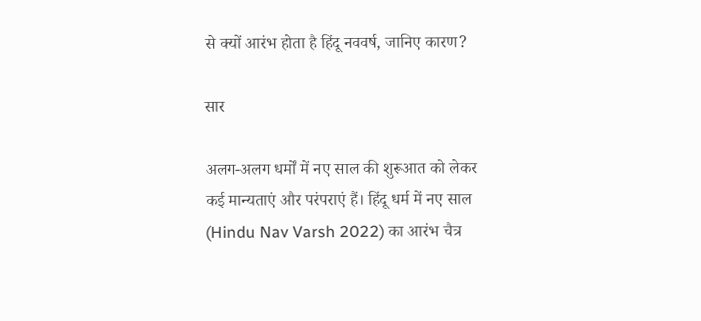से क्यों आरंभ होता है हिंदू नववर्ष, जानिए कारण?

सार

अलग-अलग धर्मों में नए साल की शुरूआत को लेकर कई मान्यताएं और परंपराएं हैं। हिंदू धर्म में नए साल (Hindu Nav Varsh 2022) का आरंभ चैत्र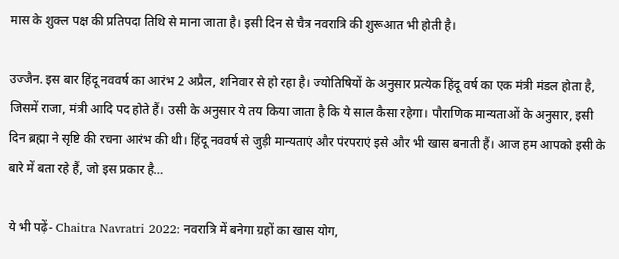मास के शुक्ल पक्ष की प्रतिपदा तिथि से माना जाता है। इसी दिन से चैत्र नवरात्रि की शुरूआत भी होती है।

उज्जैन. इस बार हिंदू नववर्ष का आरंभ 2 अप्रैल, शनिवार से हो रहा है। ज्योतिषियों के अनुसार प्रत्येक हिंदू वर्ष का एक मंत्री मंडल होता है, जिसमें राजा, मंत्री आदि पद होते हैं। उसी के अनुसार ये तय किया जाता है कि ये साल कैसा रहेगा। पौराणिक मान्यताओं के अनुसार, इसी दिन ब्रह्मा ने सृष्टि की रचना आरंभ की थी। हिंदू नववर्ष से जुड़ी मान्यताएं और पंरपराएं इसे और भी खास बनाती हैं। आज हम आपको इसी के बारे में बता रहे हैं, जो इस प्रकार है…

ये भी पढ़ें- Chaitra Navratri 2022: नवरात्रि में बनेगा ग्रहों का खास योग,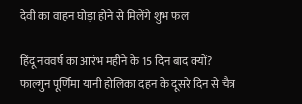देवी का वाहन घोड़ा होने से मिलेंगे शुभ फल

हिंदू नववर्ष का आरंभ महीने के 15 दिन बाद क्यों?
फाल्गुन पूर्णिमा यानी होलिका दहन के दूसरे दिन से चैत्र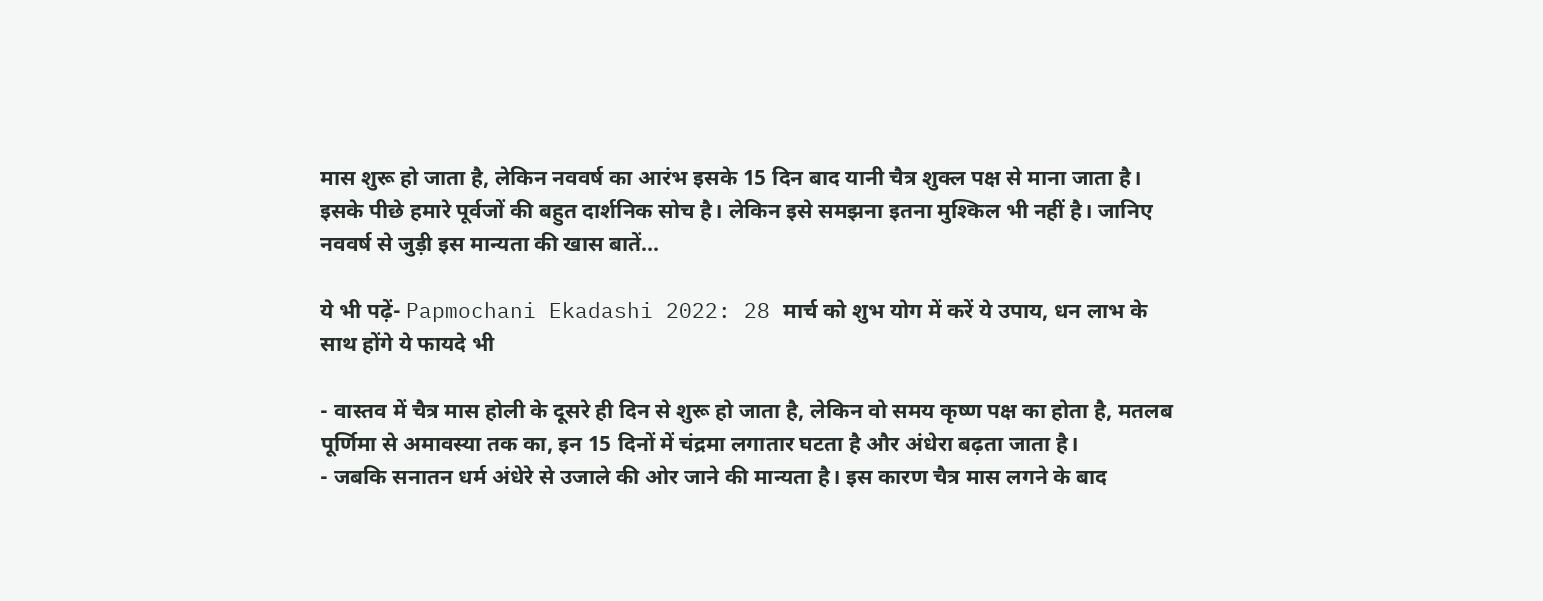मास शुरू हो जाता है, लेकिन नववर्ष का आरंभ इसके 15 दिन बाद यानी चैत्र शुक्ल पक्ष से माना जाता है। इसके पीछे हमारे पूर्वजों की बहुत दार्शनिक सोच है। लेकिन इसे समझना इतना मुश्किल भी नहीं है। जानिए नववर्ष से जुड़ी इस मान्यता की खास बातें...

ये भी पढ़ें- Papmochani Ekadashi 2022: 28 मार्च को शुभ योग में करें ये उपाय, धन लाभ के साथ होंगे ये फायदे भी

- वास्तव में चैत्र मास होली के दूसरे ही दिन से शुरू हो जाता है, लेकिन वो समय कृष्ण पक्ष का होता है, मतलब पूर्णिमा से अमावस्या तक का, इन 15 दिनों में चंद्रमा लगातार घटता है और अंधेरा बढ़ता जाता है।
- जबकि सनातन धर्म अंधेरे से उजाले की ओर जाने की मान्यता है। इस कारण चैत्र मास लगने के बाद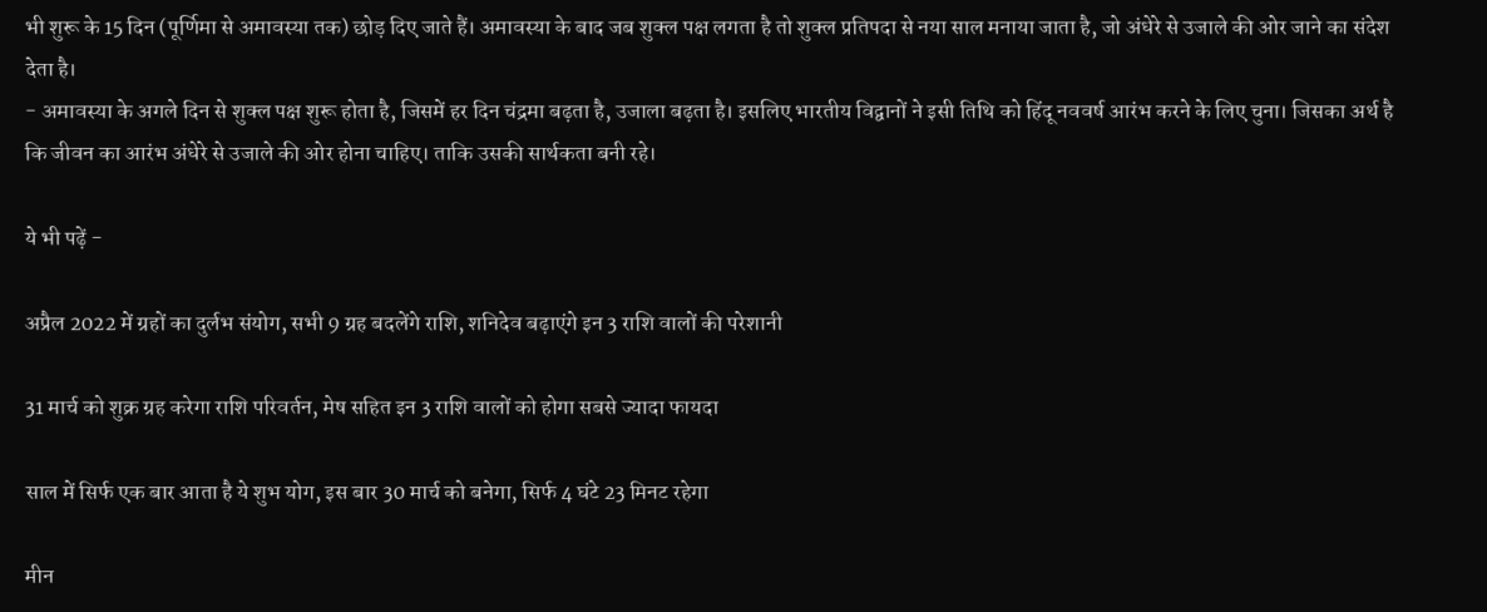भी शुरू के 15 दिन (पूर्णिमा से अमावस्या तक) छोड़ दिए जाते हैं। अमावस्या के बाद जब शुक्ल पक्ष लगता है तो शुक्ल प्रतिपदा से नया साल मनाया जाता है, जो अंधेरे से उजाले की ओर जाने का संदेश देता है।
- अमावस्या के अगले दिन से शुक्ल पक्ष शुरू होता है, जिसमें हर दिन चंद्रमा बढ़ता है, उजाला बढ़ता है। इसलिए भारतीय विद्वानों ने इसी तिथि को हिंदू नववर्ष आरंभ करने के लिए चुना। जिसका अर्थ है कि जीवन का आरंभ अंधेरे से उजाले की ओर होना चाहिए। ताकि उसकी सार्थकता बनी रहे।

ये भी पढ़ें -

अप्रैल 2022 में ग्रहों का दुर्लभ संयोग, सभी 9 ग्रह बदलेंगे राशि, शनिदेव बढ़ाएंगे इन 3 राशि वालों की परेशानी

31 मार्च को शुक्र ग्रह करेगा राशि परिवर्तन, मेष सहित इन 3 राशि वालों को होगा सबसे ज्यादा फायदा

साल में सिर्फ एक बार आता है ये शुभ योग, इस बार 30 मार्च को बनेगा, सिर्फ 4 घंटे 23 मिनट रहेगा

मीन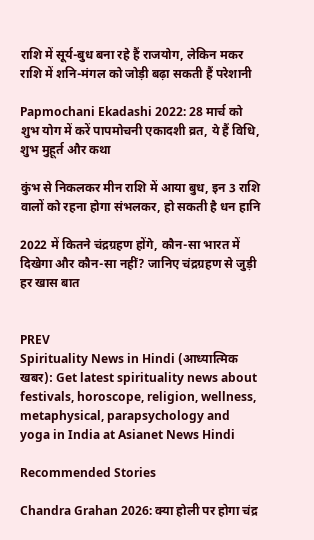राशि में सूर्य-बुध बना रहे हैं राजयोग, लेकिन मकर राशि में शनि-मंगल को जोड़ी बढ़ा सकती हैं परेशानी

Papmochani Ekadashi 2022: 28 मार्च को शुभ योग में करें पापमोचनी एकादशी व्रत, ये हैं विधि, शुभ मुहूर्त और कथा

कुंभ से निकलकर मीन राशि में आया बुध, इन 3 राशि वालों को रहना होगा संभलकर, हो सकती है धन हानि

2022 में कितने चंद्रग्रहण होंगे, कौन-सा भारत में दिखेगा और कौन-सा नहीं? जानिए चंद्रग्रहण से जुड़ी हर खास बात


PREV
Spirituality News in Hindi (आध्यात्मिक खबर): Get latest spirituality news about festivals, horoscope, religion, wellness, metaphysical, parapsychology and yoga in India at Asianet News Hindi

Recommended Stories

Chandra Grahan 2026: क्या होली पर होगा चंद्र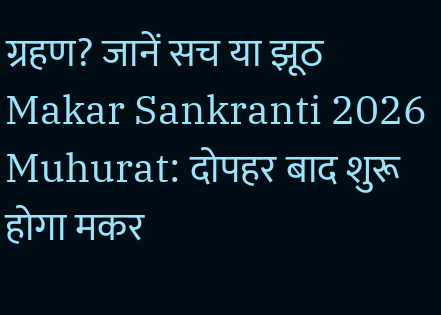ग्रहण? जानें सच या झूठ
Makar Sankranti 2026 Muhurat: दोपहर बाद शुरू होगा मकर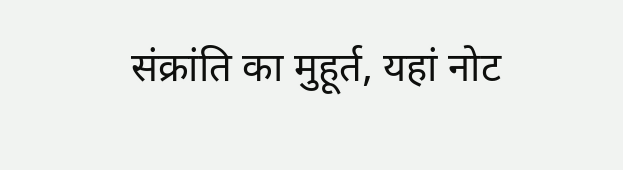संक्रांति का मुहूर्त, यहां नोट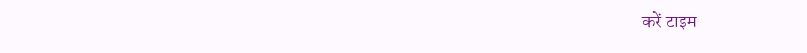करें टाइम